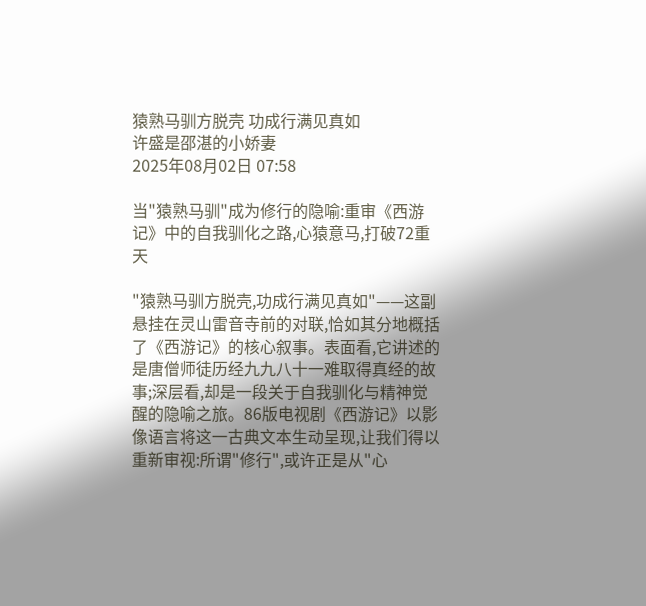猿熟马驯方脱壳 功成行满见真如
许盛是邵湛的小娇妻
2025年08月02日 07:58

当"猿熟马驯"成为修行的隐喻:重审《西游记》中的自我驯化之路,心猿意马,打破72重天

"猿熟马驯方脱壳,功成行满见真如"——这副悬挂在灵山雷音寺前的对联,恰如其分地概括了《西游记》的核心叙事。表面看,它讲述的是唐僧师徒历经九九八十一难取得真经的故事;深层看,却是一段关于自我驯化与精神觉醒的隐喻之旅。86版电视剧《西游记》以影像语言将这一古典文本生动呈现,让我们得以重新审视:所谓"修行",或许正是从"心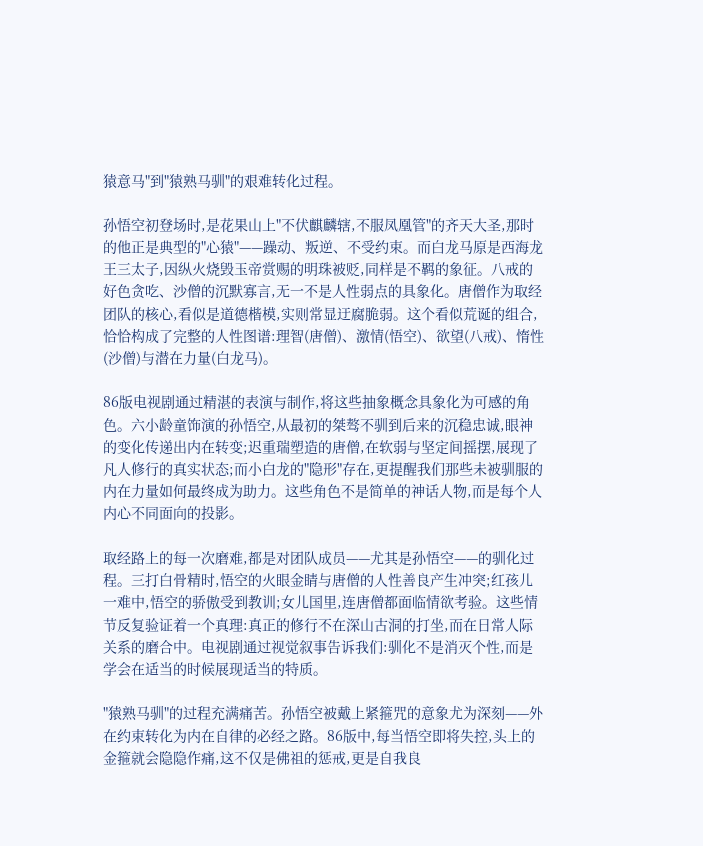猿意马"到"猿熟马驯"的艰难转化过程。

孙悟空初登场时,是花果山上"不伏麒麟辖,不服凤凰管"的齐天大圣,那时的他正是典型的"心猿"——躁动、叛逆、不受约束。而白龙马原是西海龙王三太子,因纵火烧毁玉帝赏赐的明珠被贬,同样是不羁的象征。八戒的好色贪吃、沙僧的沉默寡言,无一不是人性弱点的具象化。唐僧作为取经团队的核心,看似是道德楷模,实则常显迂腐脆弱。这个看似荒诞的组合,恰恰构成了完整的人性图谱:理智(唐僧)、激情(悟空)、欲望(八戒)、惰性(沙僧)与潜在力量(白龙马)。

86版电视剧通过精湛的表演与制作,将这些抽象概念具象化为可感的角色。六小龄童饰演的孙悟空,从最初的桀骜不驯到后来的沉稳忠诚,眼神的变化传递出内在转变;迟重瑞塑造的唐僧,在软弱与坚定间摇摆,展现了凡人修行的真实状态;而小白龙的"隐形"存在,更提醒我们那些未被驯服的内在力量如何最终成为助力。这些角色不是简单的神话人物,而是每个人内心不同面向的投影。

取经路上的每一次磨难,都是对团队成员——尤其是孙悟空——的驯化过程。三打白骨精时,悟空的火眼金睛与唐僧的人性善良产生冲突;红孩儿一难中,悟空的骄傲受到教训;女儿国里,连唐僧都面临情欲考验。这些情节反复验证着一个真理:真正的修行不在深山古洞的打坐,而在日常人际关系的磨合中。电视剧通过视觉叙事告诉我们:驯化不是消灭个性,而是学会在适当的时候展现适当的特质。

"猿熟马驯"的过程充满痛苦。孙悟空被戴上紧箍咒的意象尤为深刻——外在约束转化为内在自律的必经之路。86版中,每当悟空即将失控,头上的金箍就会隐隐作痛,这不仅是佛祖的惩戒,更是自我良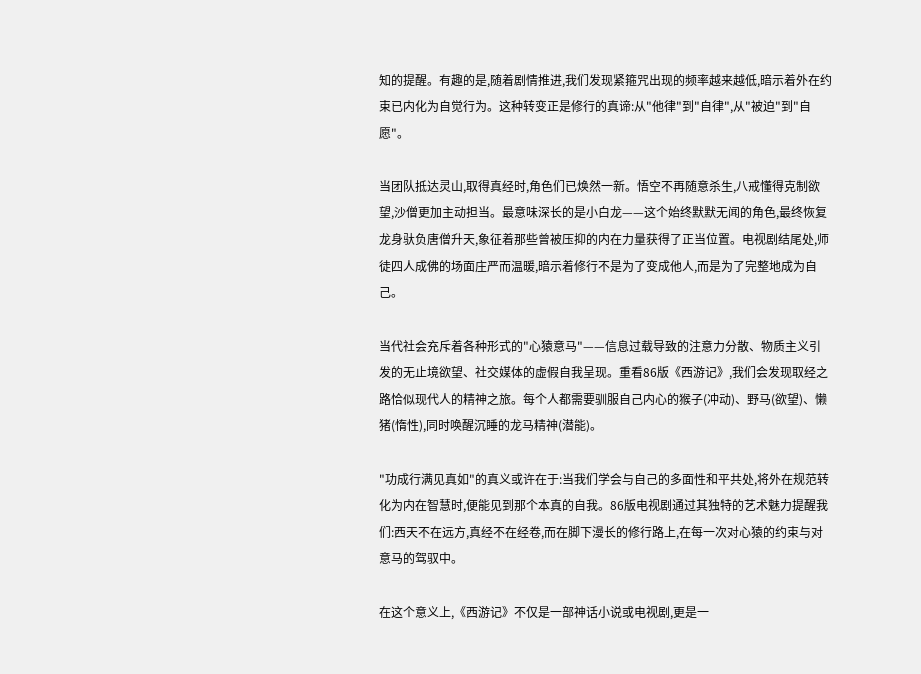知的提醒。有趣的是,随着剧情推进,我们发现紧箍咒出现的频率越来越低,暗示着外在约束已内化为自觉行为。这种转变正是修行的真谛:从"他律"到"自律",从"被迫"到"自愿"。

当团队抵达灵山,取得真经时,角色们已焕然一新。悟空不再随意杀生,八戒懂得克制欲望,沙僧更加主动担当。最意味深长的是小白龙——这个始终默默无闻的角色,最终恢复龙身驮负唐僧升天,象征着那些曾被压抑的内在力量获得了正当位置。电视剧结尾处,师徒四人成佛的场面庄严而温暖,暗示着修行不是为了变成他人,而是为了完整地成为自己。

当代社会充斥着各种形式的"心猿意马"——信息过载导致的注意力分散、物质主义引发的无止境欲望、社交媒体的虚假自我呈现。重看86版《西游记》,我们会发现取经之路恰似现代人的精神之旅。每个人都需要驯服自己内心的猴子(冲动)、野马(欲望)、懒猪(惰性),同时唤醒沉睡的龙马精神(潜能)。

"功成行满见真如"的真义或许在于:当我们学会与自己的多面性和平共处,将外在规范转化为内在智慧时,便能见到那个本真的自我。86版电视剧通过其独特的艺术魅力提醒我们:西天不在远方,真经不在经卷,而在脚下漫长的修行路上,在每一次对心猿的约束与对意马的驾驭中。

在这个意义上,《西游记》不仅是一部神话小说或电视剧,更是一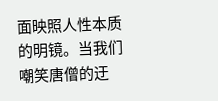面映照人性本质的明镜。当我们嘲笑唐僧的迂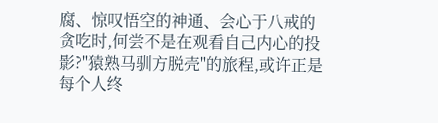腐、惊叹悟空的神通、会心于八戒的贪吃时,何尝不是在观看自己内心的投影?"猿熟马驯方脱壳"的旅程,或许正是每个人终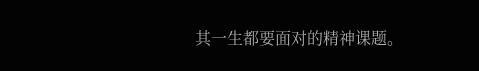其一生都要面对的精神课题。